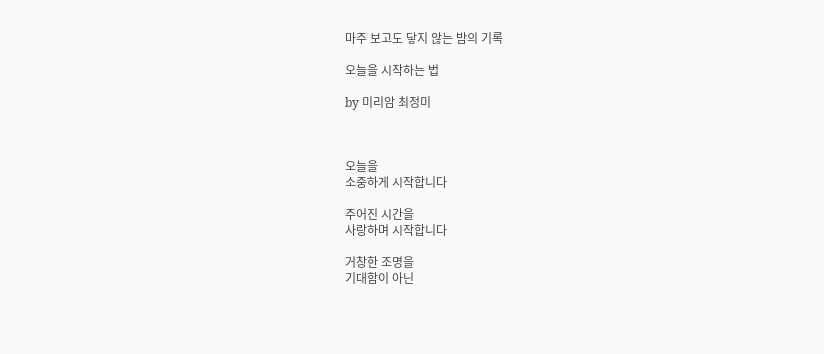마주 보고도 닿지 않는 밤의 기록

오늘을 시작하는 법

by 미리암 최정미



오늘을
소중하게 시작합니다

주어진 시간을
사랑하며 시작합니다

거창한 조명을
기대함이 아닌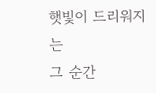햇빛이 드리워지는
그 순간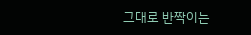그대로 반짝이는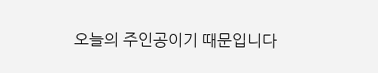오늘의 주인공이기 때문입니다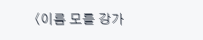〈이름 모를 강가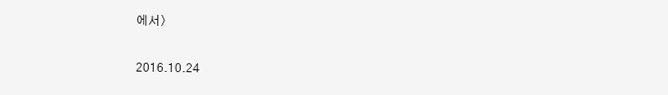에서〉

2016.10.24